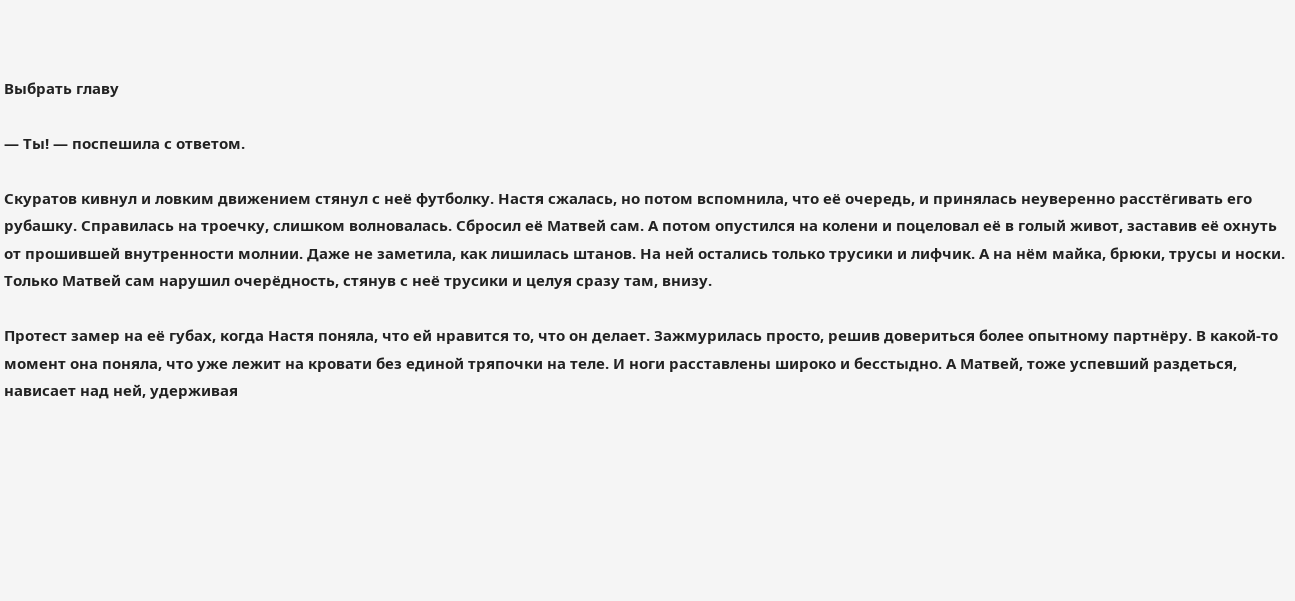Выбрать главу

— Ты! — поспешила с ответом.

Скуратов кивнул и ловким движением стянул с неё футболку. Настя сжалась, но потом вспомнила, что её очередь, и принялась неуверенно расстёгивать его рубашку. Справилась на троечку, слишком волновалась. Сбросил её Матвей сам. А потом опустился на колени и поцеловал её в голый живот, заставив её охнуть от прошившей внутренности молнии. Даже не заметила, как лишилась штанов. На ней остались только трусики и лифчик. А на нём майка, брюки, трусы и носки. Только Матвей сам нарушил очерёдность, стянув с неё трусики и целуя сразу там, внизу.

Протест замер на её губах, когда Настя поняла, что ей нравится то, что он делает. Зажмурилась просто, решив довериться более опытному партнёру. В какой-то момент она поняла, что уже лежит на кровати без единой тряпочки на теле. И ноги расставлены широко и бесстыдно. А Матвей, тоже успевший раздеться, нависает над ней, удерживая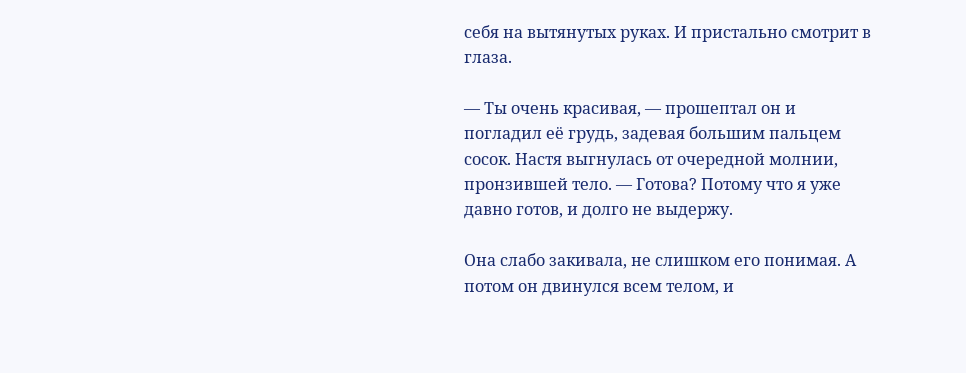себя на вытянутых руках. И пристально смотрит в глаза.

— Ты очень красивая, — прошептал он и погладил её грудь, задевая большим пальцем сосок. Настя выгнулась от очередной молнии, пронзившей тело. — Готова? Потому что я уже давно готов, и долго не выдержу.

Она слабо закивала, не слишком его понимая. А потом он двинулся всем телом, и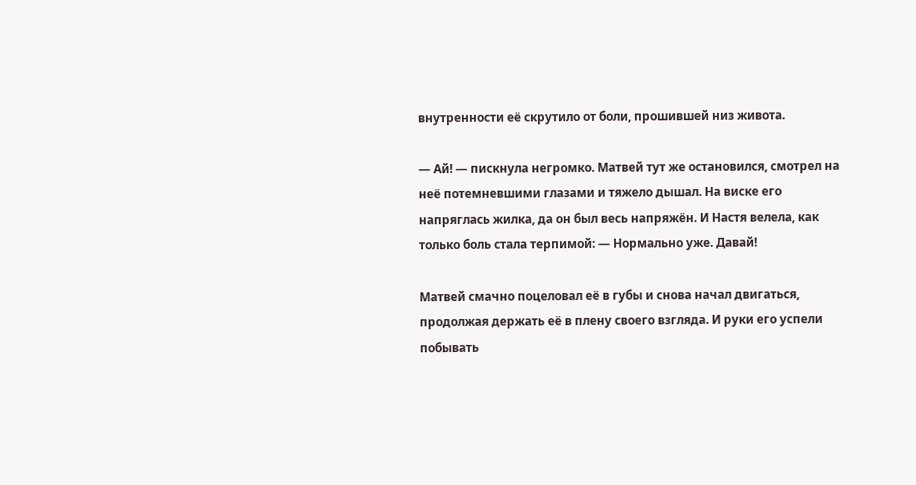внутренности её скрутило от боли, прошившей низ живота.

— Ай! — пискнула негромко. Матвей тут же остановился, смотрел на неё потемневшими глазами и тяжело дышал. На виске его напряглась жилка, да он был весь напряжён. И Настя велела, как только боль стала терпимой: — Нормально уже. Давай!

Матвей смачно поцеловал её в губы и снова начал двигаться, продолжая держать её в плену своего взгляда. И руки его успели побывать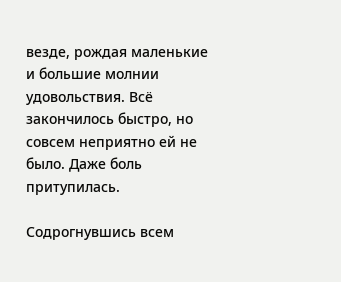везде, рождая маленькие и большие молнии удовольствия. Всё закончилось быстро, но совсем неприятно ей не было. Даже боль притупилась.

Содрогнувшись всем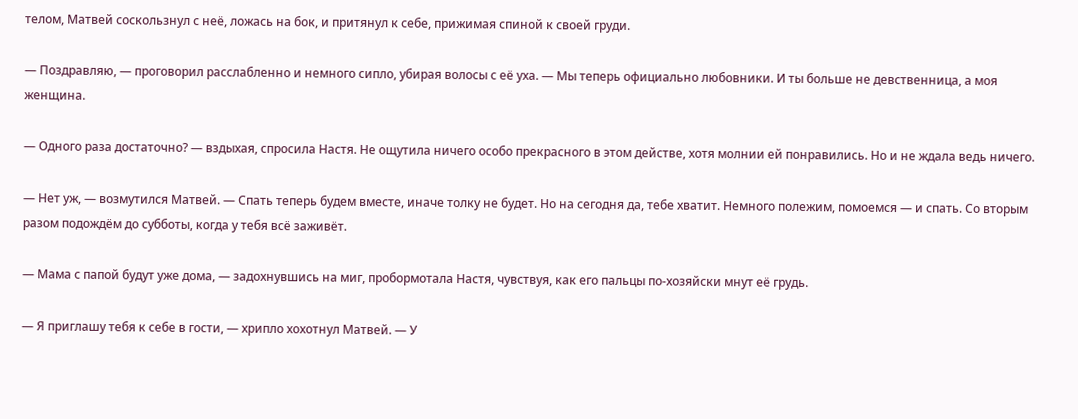телом, Матвей соскользнул с неё, ложась на бок, и притянул к себе, прижимая спиной к своей груди.

— Поздравляю, — проговорил расслабленно и немного сипло, убирая волосы с её уха. — Мы теперь официально любовники. И ты больше не девственница, а моя женщина.

— Одного раза достаточно? — вздыхая, спросила Настя. Не ощутила ничего особо прекрасного в этом действе, хотя молнии ей понравились. Но и не ждала ведь ничего.

— Нет уж, — возмутился Матвей. — Спать теперь будем вместе, иначе толку не будет. Но на сегодня да, тебе хватит. Немного полежим, помоемся — и спать. Со вторым разом подождём до субботы, когда у тебя всё заживёт.

— Мама с папой будут уже дома, — задохнувшись на миг, пробормотала Настя, чувствуя, как его пальцы по-хозяйски мнут её грудь.

— Я приглашу тебя к себе в гости, — хрипло хохотнул Матвей. — У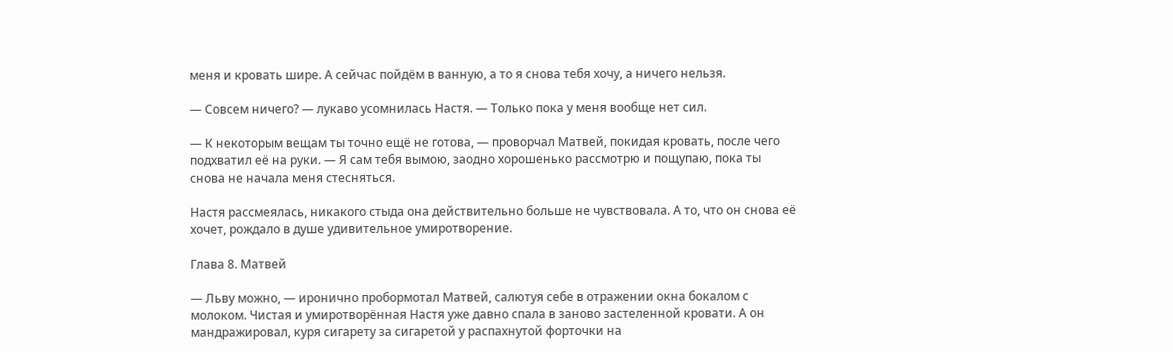меня и кровать шире. А сейчас пойдём в ванную, а то я снова тебя хочу, а ничего нельзя.

— Совсем ничего? — лукаво усомнилась Настя. — Только пока у меня вообще нет сил.

— К некоторым вещам ты точно ещё не готова, — проворчал Матвей, покидая кровать, после чего подхватил её на руки. — Я сам тебя вымою, заодно хорошенько рассмотрю и пощупаю, пока ты снова не начала меня стесняться.

Настя рассмеялась, никакого стыда она действительно больше не чувствовала. А то, что он снова её хочет, рождало в душе удивительное умиротворение.

Глава 8. Матвей

— Льву можно, — иронично пробормотал Матвей, салютуя себе в отражении окна бокалом с молоком. Чистая и умиротворённая Настя уже давно спала в заново застеленной кровати. А он мандражировал, куря сигарету за сигаретой у распахнутой форточки на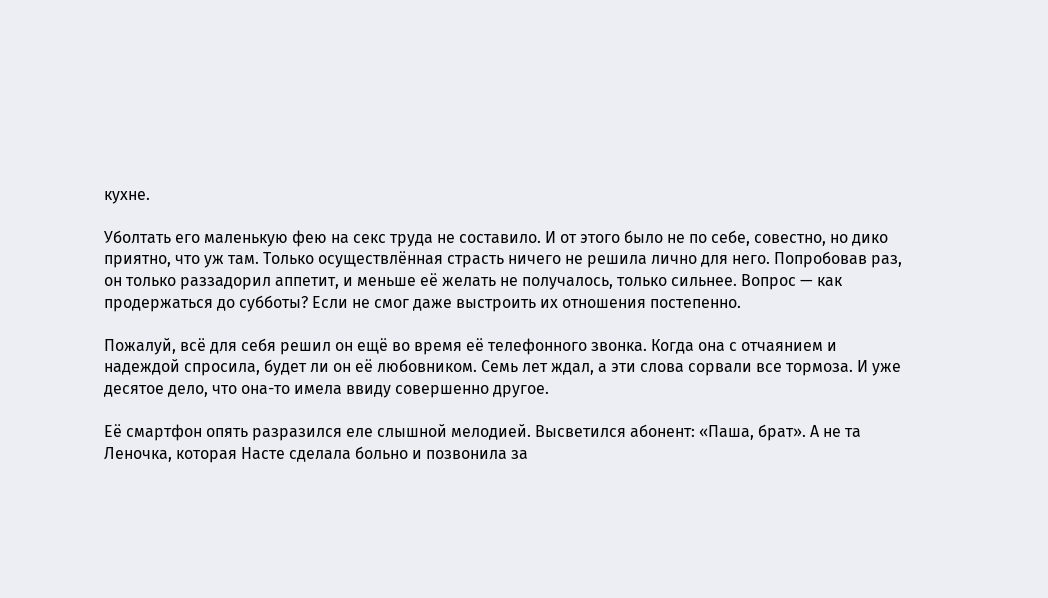кухне.

Уболтать его маленькую фею на секс труда не составило. И от этого было не по себе, совестно, но дико приятно, что уж там. Только осуществлённая страсть ничего не решила лично для него. Попробовав раз, он только раззадорил аппетит, и меньше её желать не получалось, только сильнее. Вопрос — как продержаться до субботы? Если не смог даже выстроить их отношения постепенно.

Пожалуй, всё для себя решил он ещё во время её телефонного звонка. Когда она с отчаянием и надеждой спросила, будет ли он её любовником. Семь лет ждал, а эти слова сорвали все тормоза. И уже десятое дело, что она-то имела ввиду совершенно другое.

Её смартфон опять разразился еле слышной мелодией. Высветился абонент: «Паша, брат». А не та Леночка, которая Насте сделала больно и позвонила за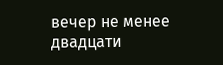вечер не менее двадцати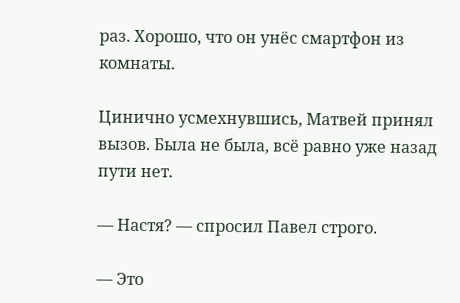раз. Хорошо, что он унёс смартфон из комнаты.

Цинично усмехнувшись, Матвей принял вызов. Была не была, всё равно уже назад пути нет.

— Настя? — спросил Павел строго.

— Это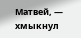Матвей, — хмыкнул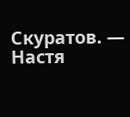Скуратов. — Настя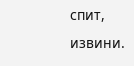спит, извини.